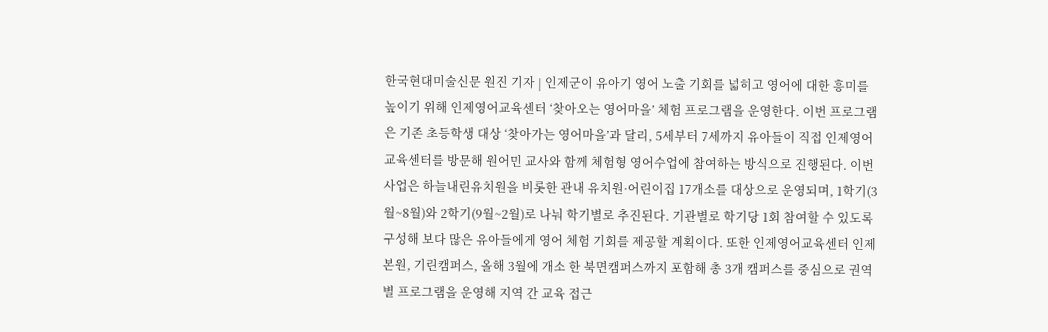한국현대미술신문 원진 기자 | 인제군이 유아기 영어 노출 기회를 넓히고 영어에 대한 흥미를 높이기 위해 인제영어교육센터 ‘찾아오는 영어마을’ 체험 프로그램을 운영한다. 이번 프로그램은 기존 초등학생 대상 ‘찾아가는 영어마을’과 달리, 5세부터 7세까지 유아들이 직접 인제영어교육센터를 방문해 원어민 교사와 함께 체험형 영어수업에 참여하는 방식으로 진행된다. 이번 사업은 하늘내린유치원을 비롯한 관내 유치원·어린이집 17개소를 대상으로 운영되며, 1학기(3월~8월)와 2학기(9월~2월)로 나눠 학기별로 추진된다. 기관별로 학기당 1회 참여할 수 있도록 구성해 보다 많은 유아들에게 영어 체험 기회를 제공할 계획이다. 또한 인제영어교육센터 인제본원, 기린캠퍼스, 올해 3월에 개소 한 북면캠퍼스까지 포함해 총 3개 캠퍼스를 중심으로 권역별 프로그램을 운영해 지역 간 교육 접근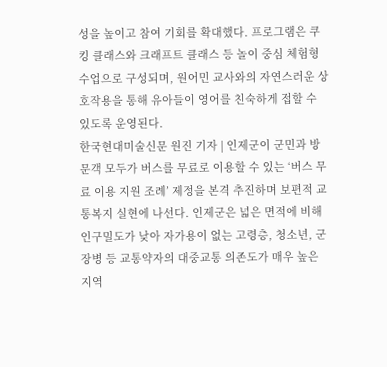성을 높이고 참여 기회를 확대했다. 프로그램은 쿠킹 클래스와 크래프트 클래스 등 놀이 중심 체험형 수업으로 구성되며, 원어민 교사와의 자연스러운 상호작용을 통해 유아들이 영어를 친숙하게 접할 수 있도록 운영된다.
한국현대미술신문 원진 기자 | 인제군이 군민과 방문객 모두가 버스를 무료로 이용할 수 있는 ‘버스 무료 이용 지원 조례’ 제정을 본격 추진하며 보편적 교통복지 실현에 나선다. 인제군은 넓은 면적에 비해 인구밀도가 낮아 자가용이 없는 고령층, 청소년, 군 장병 등 교통약자의 대중교통 의존도가 매우 높은 지역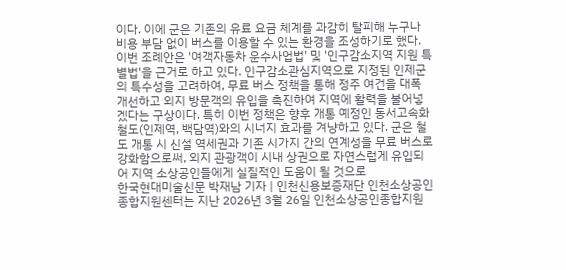이다. 이에 군은 기존의 유료 요금 체계를 과감히 탈피해 누구나 비용 부담 없이 버스를 이용할 수 있는 환경을 조성하기로 했다. 이번 조례안은 '여객자동차 운수사업법' 및 '인구감소지역 지원 특별법'을 근거로 하고 있다. 인구감소관심지역으로 지정된 인제군의 특수성을 고려하여, 무료 버스 정책을 통해 정주 여건을 대폭 개선하고 외지 방문객의 유입을 촉진하여 지역에 활력을 불어넣겠다는 구상이다. 특히 이번 정책은 향후 개통 예정인 동서고속화철도(인제역, 백담역)와의 시너지 효과를 겨냥하고 있다. 군은 철도 개통 시 신설 역세권과 기존 시가지 간의 연계성을 무료 버스로 강화함으로써, 외지 관광객이 시내 상권으로 자연스럽게 유입되어 지역 소상공인들에게 실질적인 도움이 될 것으로
한국현대미술신문 박재남 기자 | 인천신용보증재단 인천소상공인종합지원센터는 지난 2026년 3월 26일 인천소상공인종합지원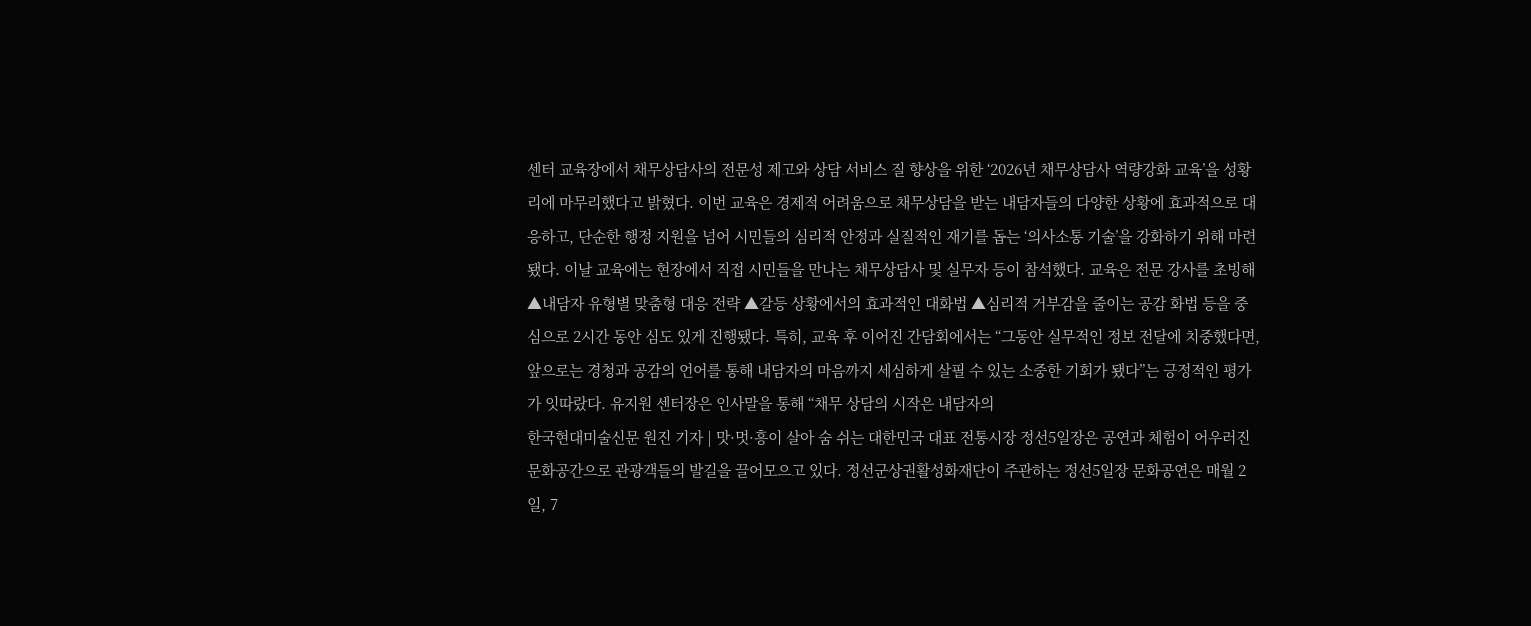센터 교육장에서 채무상담사의 전문성 제고와 상담 서비스 질 향상을 위한 ‘2026년 채무상담사 역량강화 교육’을 성황리에 마무리했다고 밝혔다. 이번 교육은 경제적 어려움으로 채무상담을 받는 내담자들의 다양한 상황에 효과적으로 대응하고, 단순한 행정 지원을 넘어 시민들의 심리적 안정과 실질적인 재기를 돕는 ‘의사소통 기술’을 강화하기 위해 마련됐다. 이날 교육에는 현장에서 직접 시민들을 만나는 채무상담사 및 실무자 등이 참석했다. 교육은 전문 강사를 초빙해 ▲내담자 유형별 맞춤형 대응 전략 ▲갈등 상황에서의 효과적인 대화법 ▲심리적 거부감을 줄이는 공감 화법 등을 중심으로 2시간 동안 심도 있게 진행됐다. 특히, 교육 후 이어진 간담회에서는 “그동안 실무적인 정보 전달에 치중했다면, 앞으로는 경청과 공감의 언어를 통해 내담자의 마음까지 세심하게 살필 수 있는 소중한 기회가 됐다”는 긍정적인 평가가 잇따랐다. 유지원 센터장은 인사말을 통해 “채무 상담의 시작은 내담자의
한국현대미술신문 원진 기자 | 맛·멋·흥이 살아 숨 쉬는 대한민국 대표 전통시장 정선5일장은 공연과 체험이 어우러진 문화공간으로 관광객들의 발길을 끌어모으고 있다. 정선군상권활성화재단이 주관하는 정선5일장 문화공연은 매월 2일, 7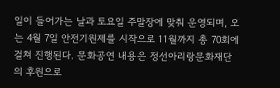일이 들어가는 날과 토요일 주말장에 맞춰 운영되며, 오는 4월 7일 안전기원제를 시작으로 11월까지 총 70회에 걸쳐 진행된다. 문화공연 내용은 정선아리랑문화재단의 후원으로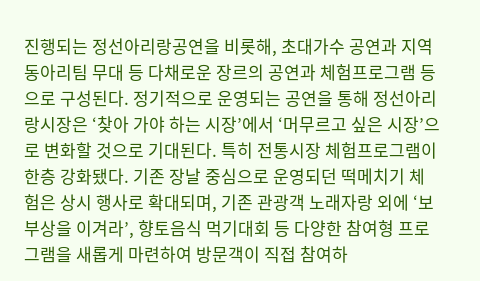진행되는 정선아리랑공연을 비롯해, 초대가수 공연과 지역 동아리팀 무대 등 다채로운 장르의 공연과 체험프로그램 등으로 구성된다. 정기적으로 운영되는 공연을 통해 정선아리랑시장은 ‘찾아 가야 하는 시장’에서 ‘머무르고 싶은 시장’으로 변화할 것으로 기대된다. 특히 전통시장 체험프로그램이 한층 강화됐다. 기존 장날 중심으로 운영되던 떡메치기 체험은 상시 행사로 확대되며, 기존 관광객 노래자랑 외에 ‘보부상을 이겨라’, 향토음식 먹기대회 등 다양한 참여형 프로그램을 새롭게 마련하여 방문객이 직접 참여하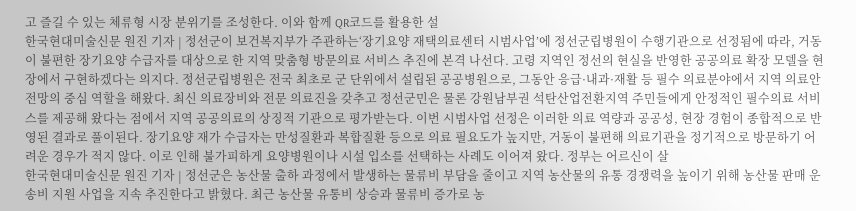고 즐길 수 있는 체류형 시장 분위기를 조성한다. 이와 함께 QR코드를 활용한 설
한국현대미술신문 원진 기자 | 정선군이 보건복지부가 주관하는‘장기요양 재택의료센터 시범사업’에 정선군립병원이 수행기관으로 선정됨에 따라, 거동이 불편한 장기요양 수급자를 대상으로 한 지역 맞춤형 방문의료 서비스 추진에 본격 나선다. 고령 지역인 정선의 현실을 반영한 공공의료 확장 모델을 현장에서 구현하겠다는 의지다. 정선군립병원은 전국 최초로 군 단위에서 설립된 공공병원으로, 그동안 응급·내과·재활 등 필수 의료분야에서 지역 의료안전망의 중심 역할을 해왔다. 최신 의료장비와 전문 의료진을 갖추고 정선군민은 물론 강원남부권 석탄산업전환지역 주민들에게 안정적인 필수의료 서비스를 제공해 왔다는 점에서 지역 공공의료의 상징적 기관으로 평가받는다. 이번 시범사업 선정은 이러한 의료 역량과 공공성, 현장 경험이 종합적으로 반영된 결과로 풀이된다. 장기요양 재가 수급자는 만성질환과 복합질환 등으로 의료 필요도가 높지만, 거동이 불편해 의료기관을 정기적으로 방문하기 어려운 경우가 적지 않다. 이로 인해 불가피하게 요양병원이나 시설 입소를 선택하는 사례도 이어져 왔다. 정부는 어르신이 살
한국현대미술신문 원진 기자 | 정선군은 농산물 출하 과정에서 발생하는 물류비 부담을 줄이고 지역 농산물의 유통 경쟁력을 높이기 위해 농산물 판매 운송비 지원 사업을 지속 추진한다고 밝혔다. 최근 농산물 유통비 상승과 물류비 증가로 농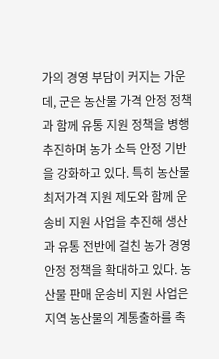가의 경영 부담이 커지는 가운데, 군은 농산물 가격 안정 정책과 함께 유통 지원 정책을 병행 추진하며 농가 소득 안정 기반을 강화하고 있다. 특히 농산물 최저가격 지원 제도와 함께 운송비 지원 사업을 추진해 생산과 유통 전반에 걸친 농가 경영 안정 정책을 확대하고 있다. 농산물 판매 운송비 지원 사업은 지역 농산물의 계통출하를 촉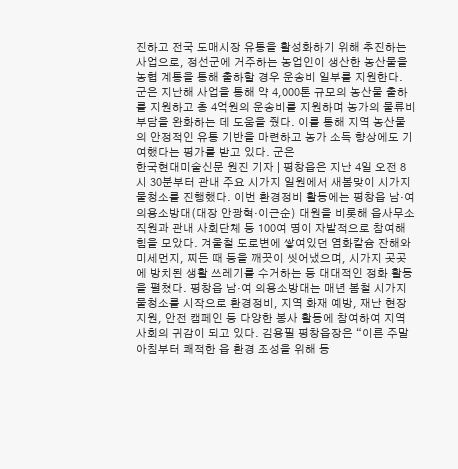진하고 전국 도매시장 유통을 활성화하기 위해 추진하는 사업으로, 정선군에 거주하는 농업인이 생산한 농산물을 농협 계통을 통해 출하할 경우 운송비 일부를 지원한다. 군은 지난해 사업을 통해 약 4,000톤 규모의 농산물 출하를 지원하고 총 4억원의 운송비를 지원하며 농가의 물류비 부담을 완화하는 데 도움을 줬다. 이를 통해 지역 농산물의 안정적인 유통 기반을 마련하고 농가 소득 향상에도 기여했다는 평가를 받고 있다. 군은
한국현대미술신문 원진 기자 | 평창읍은 지난 4일 오전 8시 30분부터 관내 주요 시가지 일원에서 새봄맞이 시가지 물청소를 진행했다. 이번 환경정비 활동에는 평창읍 남·여 의용소방대(대장 안광혁·이근순) 대원을 비롯해 읍사무소 직원과 관내 사회단체 등 100여 명이 자발적으로 참여해 힘을 모았다. 겨울철 도로변에 쌓여있던 염화칼슘 잔해와 미세먼지, 찌든 때 등을 깨끗이 씻어냈으며, 시가지 곳곳에 방치된 생활 쓰레기를 수거하는 등 대대적인 정화 활동을 펼쳤다. 평창읍 남·여 의용소방대는 매년 봄철 시가지 물청소를 시작으로 환경정비, 지역 화재 예방, 재난 현장 지원, 안전 캠페인 등 다양한 봉사 활동에 참여하여 지역사회의 귀감이 되고 있다. 김용필 평창읍장은 “이른 주말 아침부터 쾌적한 읍 환경 조성을 위해 동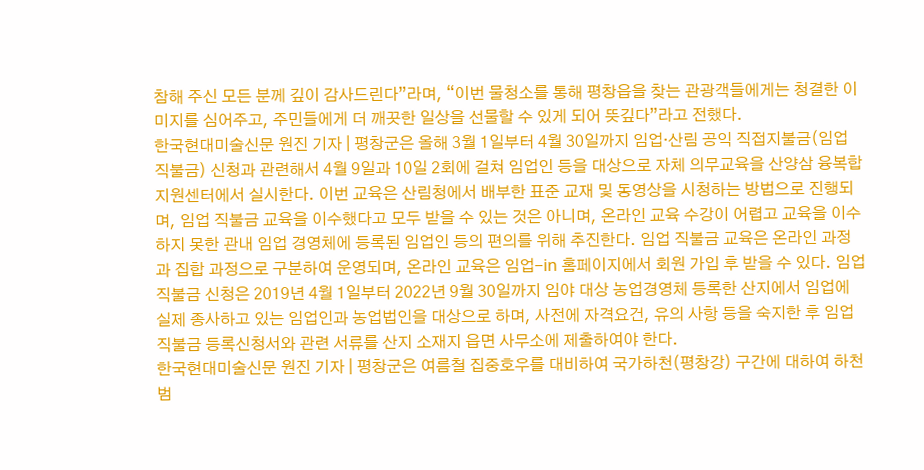참해 주신 모든 분께 깊이 감사드린다”라며, “이번 물청소를 통해 평창읍을 찾는 관광객들에게는 청결한 이미지를 심어주고, 주민들에게 더 깨끗한 일상을 선물할 수 있게 되어 뜻깊다”라고 전했다.
한국현대미술신문 원진 기자 | 평창군은 올해 3월 1일부터 4월 30일까지 임업·산림 공익 직접지불금(임업 직불금) 신청과 관련해서 4월 9일과 10일 2회에 걸쳐 임업인 등을 대상으로 자체 의무교육을 산양삼 융복합 지원센터에서 실시한다. 이번 교육은 산림청에서 배부한 표준 교재 및 동영상을 시청하는 방법으로 진행되며, 임업 직불금 교육을 이수했다고 모두 받을 수 있는 것은 아니며, 온라인 교육 수강이 어렵고 교육을 이수하지 못한 관내 임업 경영체에 등록된 임업인 등의 편의를 위해 추진한다. 임업 직불금 교육은 온라인 과정과 집합 과정으로 구분하여 운영되며, 온라인 교육은 임업-in 홈페이지에서 회원 가입 후 받을 수 있다. 임업 직불금 신청은 2019년 4월 1일부터 2022년 9월 30일까지 임야 대상 농업경영체 등록한 산지에서 임업에 실제 종사하고 있는 임업인과 농업법인을 대상으로 하며, 사전에 자격요건, 유의 사항 등을 숙지한 후 임업 직불금 등록신청서와 관련 서류를 산지 소재지 읍면 사무소에 제출하여야 한다.
한국현대미술신문 원진 기자 | 평창군은 여름철 집중호우를 대비하여 국가하천(평창강) 구간에 대하여 하천 범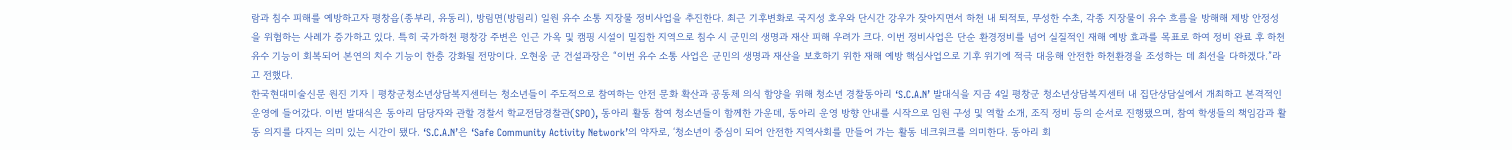람과 침수 피해를 예방하고자 평창읍(종부리, 유동리), 방림면(방림리) 일원 유수 소통 지장물 정비사업을 추진한다. 최근 기후변화로 국지성 호우와 단시간 강우가 잦아지면서 하천 내 퇴적토, 무성한 수초, 각종 지장물이 유수 흐름을 방해해 제방 안정성을 위협하는 사례가 증가하고 있다. 특히 국가하천 평창강 주변은 인근 가옥 및 캠핑 시설이 밀집한 지역으로 침수 시 군민의 생명과 재산 피해 우려가 크다. 이번 정비사업은 단순 환경정비를 넘어 실질적인 재해 예방 효과를 목표로 하여 정비 완료 후 하천 유수 기능이 회복되어 본연의 치수 기능이 한층 강화될 전망이다. 오현웅 군 건설과장은 “이번 유수 소통 사업은 군민의 생명과 재산을 보호하기 위한 재해 예방 핵심사업으로 기후 위기에 적극 대응해 안전한 하천환경을 조성하는 데 최선을 다하겠다.”라고 전했다.
한국현대미술신문 원진 기자 | 평창군청소년상담복지센터는 청소년들이 주도적으로 참여하는 안전 문화 확산과 공동체 의식 함양을 위해 청소년 경찰동아리 ‘S.C.A.N’ 발대식을 지금 4일 평창군 청소년상담복지센터 내 집단상담실에서 개최하고 본격적인 운영에 들어갔다. 이번 발대식은 동아리 담당자와 관할 경찰서 학교전담경찰관(SPO), 동아리 활동 참여 청소년들이 함께한 가운데, 동아리 운영 방향 안내를 시작으로 임원 구성 및 역할 소개, 조직 정비 등의 순서로 진행됐으며, 참여 학생들의 책임감과 활동 의지를 다지는 의미 있는 시간이 됐다. ‘S.C.A.N’은 ‘Safe Community Activity Network’의 약자로, ‘청소년이 중심이 되어 안전한 지역사회를 만들어 가는 활동 네크워크를 의미한다. 동아리 회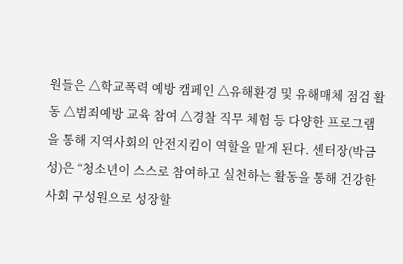원들은 △학교폭력 예방 캠페인 △유해환경 및 유해매체 점검 활동 △범죄예방 교육 참여 △경찰 직무 체험 등 다양한 프로그램을 통해 지역사회의 안전지킴이 역할을 맡게 된다. 센터장(박금성)은 “청소년이 스스로 참여하고 실천하는 활동을 통해 건강한 사회 구성원으로 성장할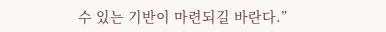수 있는 기반이 마련되길 바란다.”